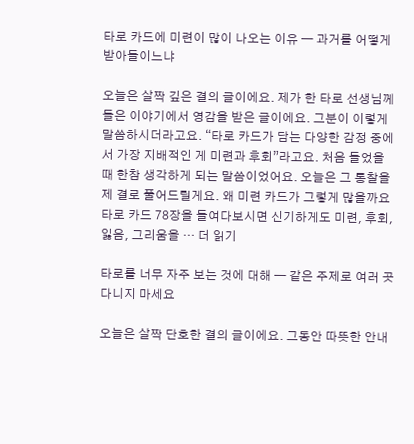타로 카드에 미련이 많이 나오는 이유 — 과거를 어떻게 받아들이느냐

오늘은 살짝 깊은 결의 글이에요. 제가 한 타로 선생님께 들은 이야기에서 영감을 받은 글이에요. 그분이 이렇게 말씀하시더라고요. “타로 카드가 담는 다양한 감정 중에서 가장 지배적인 게 미련과 후회”라고요. 처음 들었을 때 한참 생각하게 되는 말씀이었어요. 오늘은 그 통찰을 제 결로 풀어드릴게요. 왜 미련 카드가 그렇게 많을까요 타로 카드 78장을 들여다보시면 신기하게도 미련, 후회, 잃음, 그리움을 … 더 읽기

타로를 너무 자주 보는 것에 대해 — 같은 주제로 여러 곳 다니지 마세요

오늘은 살짝 단호한 결의 글이에요. 그동안 따뜻한 안내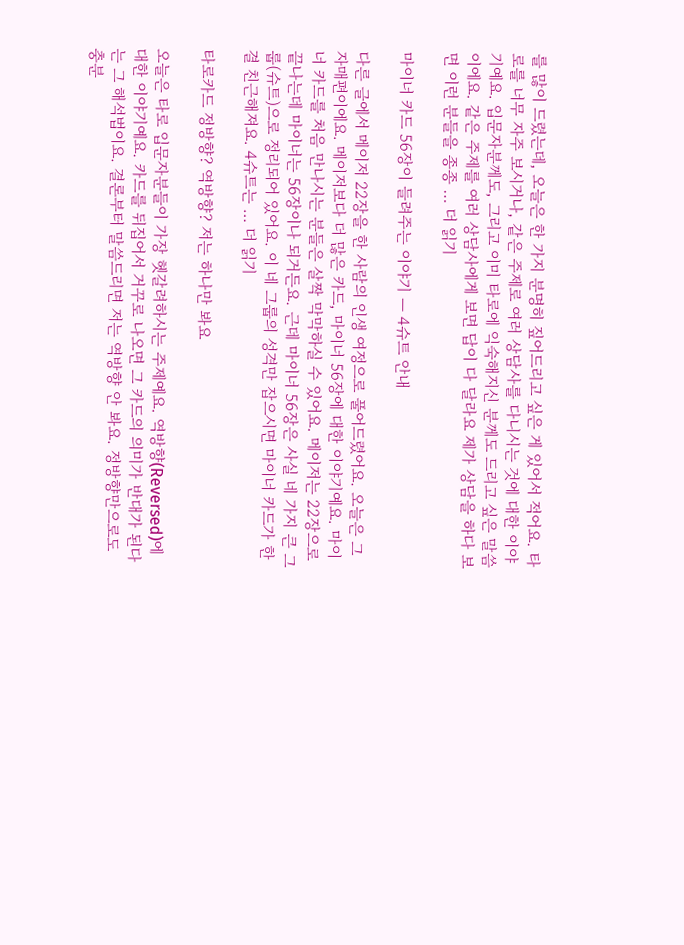를 많이 드렸는데, 오늘은 한 가지 분명히 짚어드리고 싶은 게 있어서 적어요. 타로를 너무 자주 보시거나, 같은 주제로 여러 상담사를 다니시는 것에 대한 이야기예요. 입문자분께도, 그리고 이미 타로에 익숙해지신 분께도 드리고 싶은 말씀이에요. 같은 주제를 여러 상담사에게 보면 답이 다 달라요 제가 상담을 하다 보면 이런 분들을 종종 … 더 읽기

마이너 카드 56장이 들려주는 이야기 — 4슈트 안내

다른 글에서 메이저 22장을 한 사람의 인생 여정으로 풀어드렸어요. 오늘은 그 자매편이에요. 메이저보다 더 많은 카드, 마이너 56장에 대한 이야기예요. 마이너 카드를 처음 만나시는 분들은 살짝 막막하실 수 있어요. 메이저는 22장으로 끝나는데 마이너는 56장이나 되거든요. 근데 마이너 56장은 사실 네 가지 큰 그룹(슈트)으로 정리되어 있어요. 이 네 그룹의 성격만 잡으시면 마이너 카드가 한결 친근해져요. 4슈트는 … 더 읽기

타로카드 정방향? 역방향? 저는 하나만 봐요

오늘은 타로 입문자분들이 가장 헷갈려하시는 주제예요. 역방향(Reversed)에 대한 이야기예요. 카드를 뒤집어서 거꾸로 나오면 그 카드의 의미가 반대가 된다는 그 해석법이요. 결론부터 말씀드리면 저는 역방향 안 봐요. 정방향만으로도 충분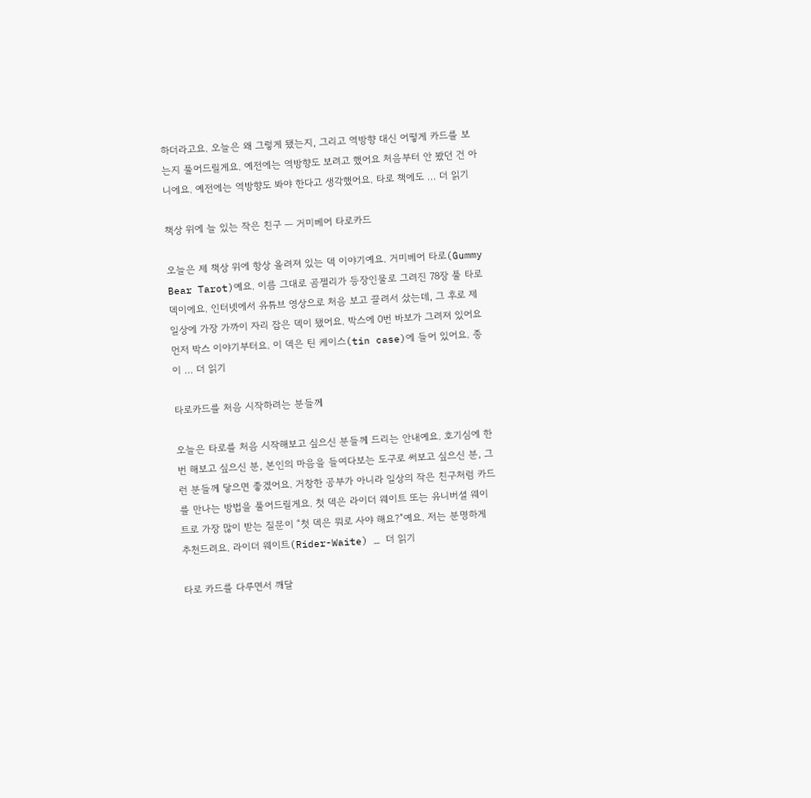하더라고요. 오늘은 왜 그렇게 됐는지, 그리고 역방향 대신 어떻게 카드를 보는지 풀어드릴게요. 예전에는 역방향도 보려고 했어요 처음부터 안 봤던 건 아니에요. 예전에는 역방향도 봐야 한다고 생각했어요. 타로 책에도 … 더 읽기

책상 위에 늘 있는 작은 친구 — 거미베어 타로카드

오늘은 제 책상 위에 항상 올려져 있는 덱 이야기예요. 거미베어 타로(Gummy Bear Tarot)예요. 이름 그대로 곰젤리가 등장인물로 그려진 78장 풀 타로 덱이에요. 인터넷에서 유튜브 영상으로 처음 보고 끌려서 샀는데, 그 후로 제 일상에 가장 가까이 자리 잡은 덱이 됐어요. 박스에 0번 바보가 그려져 있어요 먼저 박스 이야기부터요. 이 덱은 틴 케이스(tin case)에 들어 있어요. 종이 … 더 읽기

타로카드를 처음 시작하려는 분들께

오늘은 타로를 처음 시작해보고 싶으신 분들께 드리는 안내예요. 호기심에 한번 해보고 싶으신 분, 본인의 마음을 들여다보는 도구로 써보고 싶으신 분, 그런 분들께 닿으면 좋겠어요. 거창한 공부가 아니라 일상의 작은 친구처럼 카드를 만나는 방법을 풀어드릴게요. 첫 덱은 라이더 웨이트 또는 유니버셜 웨이트로 가장 많이 받는 질문이 “첫 덱은 뭐로 사야 해요?”예요. 저는 분명하게 추천드려요. 라이더 웨이트(Rider-Waite) … 더 읽기

타로 카드를 다루면서 깨달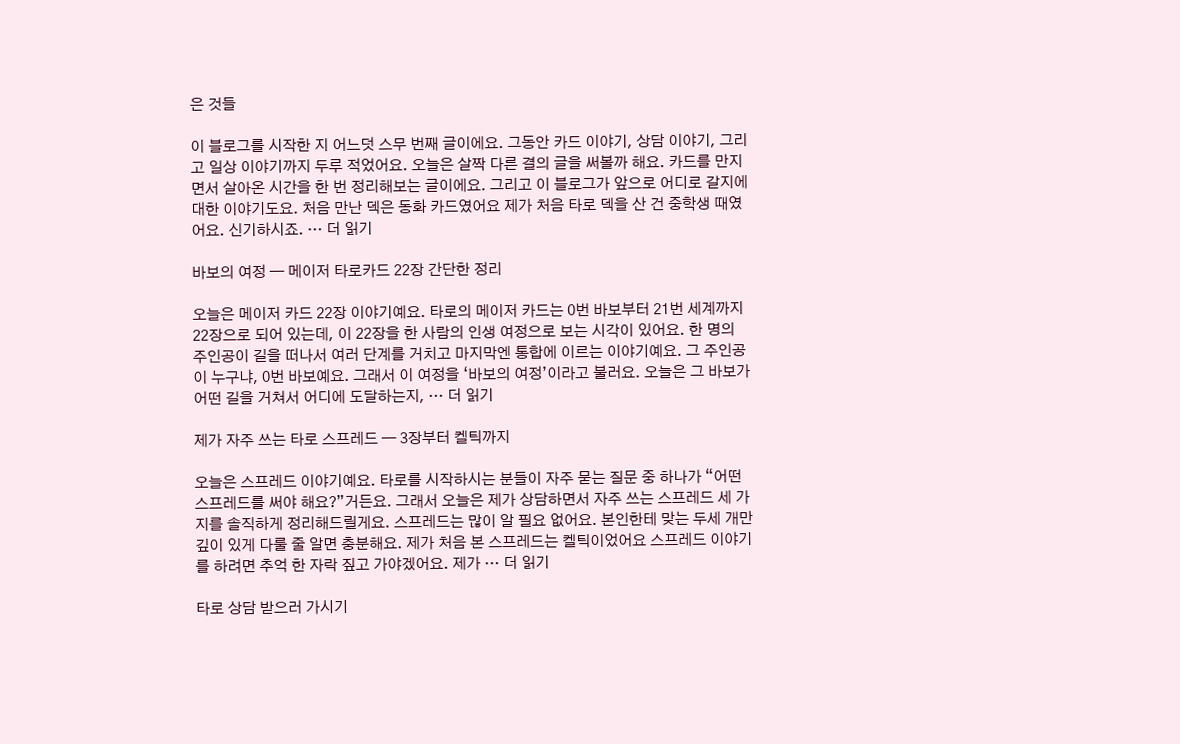은 것들

이 블로그를 시작한 지 어느덧 스무 번째 글이에요. 그동안 카드 이야기, 상담 이야기, 그리고 일상 이야기까지 두루 적었어요. 오늘은 살짝 다른 결의 글을 써볼까 해요. 카드를 만지면서 살아온 시간을 한 번 정리해보는 글이에요. 그리고 이 블로그가 앞으로 어디로 갈지에 대한 이야기도요. 처음 만난 덱은 동화 카드였어요 제가 처음 타로 덱을 산 건 중학생 때였어요. 신기하시죠. … 더 읽기

바보의 여정 — 메이저 타로카드 22장 간단한 정리

오늘은 메이저 카드 22장 이야기예요. 타로의 메이저 카드는 0번 바보부터 21번 세계까지 22장으로 되어 있는데, 이 22장을 한 사람의 인생 여정으로 보는 시각이 있어요. 한 명의 주인공이 길을 떠나서 여러 단계를 거치고 마지막엔 통합에 이르는 이야기예요. 그 주인공이 누구냐, 0번 바보예요. 그래서 이 여정을 ‘바보의 여정’이라고 불러요. 오늘은 그 바보가 어떤 길을 거쳐서 어디에 도달하는지, … 더 읽기

제가 자주 쓰는 타로 스프레드 — 3장부터 켈틱까지

오늘은 스프레드 이야기예요. 타로를 시작하시는 분들이 자주 묻는 질문 중 하나가 “어떤 스프레드를 써야 해요?”거든요. 그래서 오늘은 제가 상담하면서 자주 쓰는 스프레드 세 가지를 솔직하게 정리해드릴게요. 스프레드는 많이 알 필요 없어요. 본인한테 맞는 두세 개만 깊이 있게 다룰 줄 알면 충분해요. 제가 처음 본 스프레드는 켈틱이었어요 스프레드 이야기를 하려면 추억 한 자락 짚고 가야겠어요. 제가 … 더 읽기

타로 상담 받으러 가시기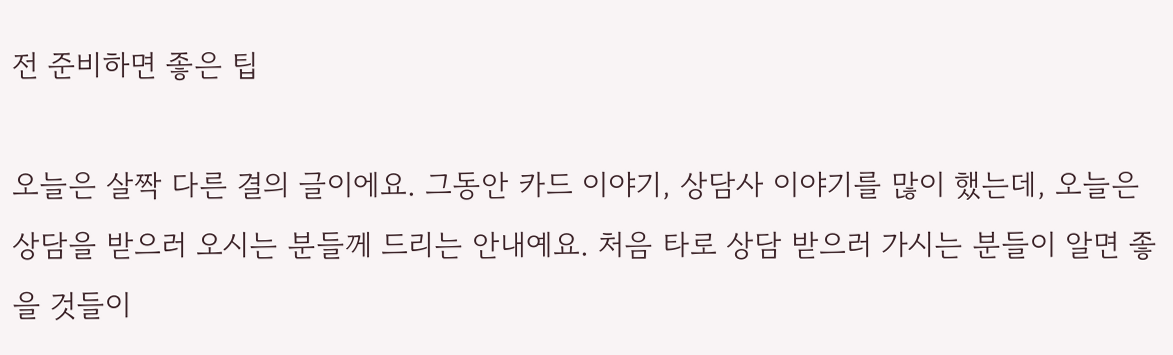전 준비하면 좋은 팁

오늘은 살짝 다른 결의 글이에요. 그동안 카드 이야기, 상담사 이야기를 많이 했는데, 오늘은 상담을 받으러 오시는 분들께 드리는 안내예요. 처음 타로 상담 받으러 가시는 분들이 알면 좋을 것들이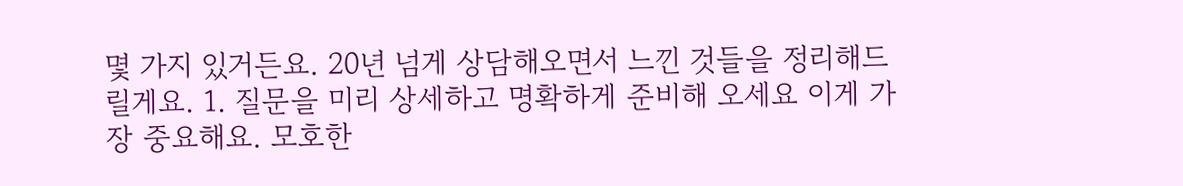몇 가지 있거든요. 20년 넘게 상담해오면서 느낀 것들을 정리해드릴게요. 1. 질문을 미리 상세하고 명확하게 준비해 오세요 이게 가장 중요해요. 모호한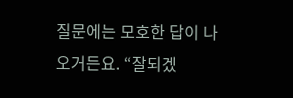질문에는 모호한 답이 나오거든요. “잘되겠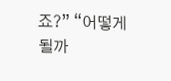죠?” “어떻게 될까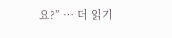요?” … 더 읽기